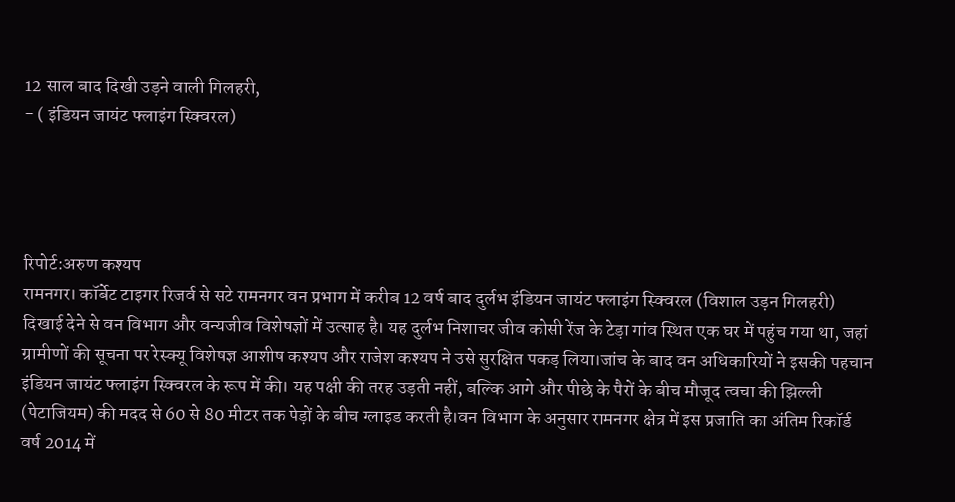12 साल बाद दिखी उड़ने वाली गिलहरी,
- ( इंडियन जायंट फ्लाइंग स्क्विरल)




रिपोर्ट:अरुण कश्यप
रामनगर। कॉर्बेट टाइगर रिजर्व से सटे रामनगर वन प्रभाग में करीब 12 वर्ष बाद दुर्लभ इंडियन जायंट फ्लाइंग स्क्विरल (विशाल उड़न गिलहरी) दिखाई देने से वन विभाग और वन्यजीव विशेषज्ञों में उत्साह है। यह दुर्लभ निशाचर जीव कोसी रेंज के टेड़ा गांव स्थित एक घर में पहुंच गया था, जहां ग्रामीणों की सूचना पर रेस्क्यू विशेषज्ञ आशीष कश्यप और राजेश कश्यप ने उसे सुरक्षित पकड़ लिया।जांच के बाद वन अधिकारियों ने इसकी पहचान इंडियन जायंट फ्लाइंग स्क्विरल के रूप में की। यह पक्षी की तरह उड़ती नहीं, बल्कि आगे और पीछे के पैरों के बीच मौजूद त्वचा की झिल्ली (पेटाजियम) की मदद से 60 से 80 मीटर तक पेड़ों के बीच ग्लाइड करती है।वन विभाग के अनुसार रामनगर क्षेत्र में इस प्रजाति का अंतिम रिकॉर्ड वर्ष 2014 में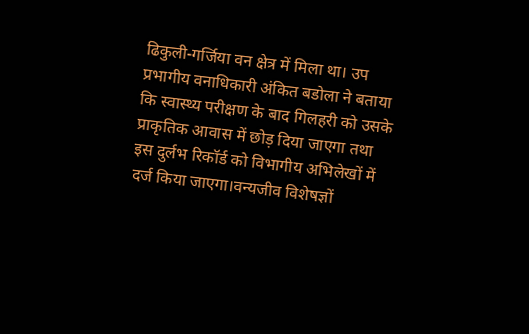ढिकुली-गर्जिया वन क्षेत्र में मिला था। उप प्रभागीय वनाधिकारी अंकित बडोला ने बताया कि स्वास्थ्य परीक्षण के बाद गिलहरी को उसके प्राकृतिक आवास में छोड़ दिया जाएगा तथा इस दुर्लभ रिकॉर्ड को विभागीय अभिलेखों में दर्ज किया जाएगा।वन्यजीव विशेषज्ञों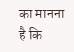का मानना है कि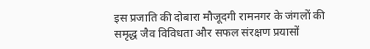इस प्रजाति की दोबारा मौजूदगी रामनगर के जंगलों की समृद्ध जैव विविधता और सफल संरक्षण प्रयासों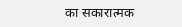का सकारात्मक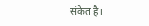संकेत है।